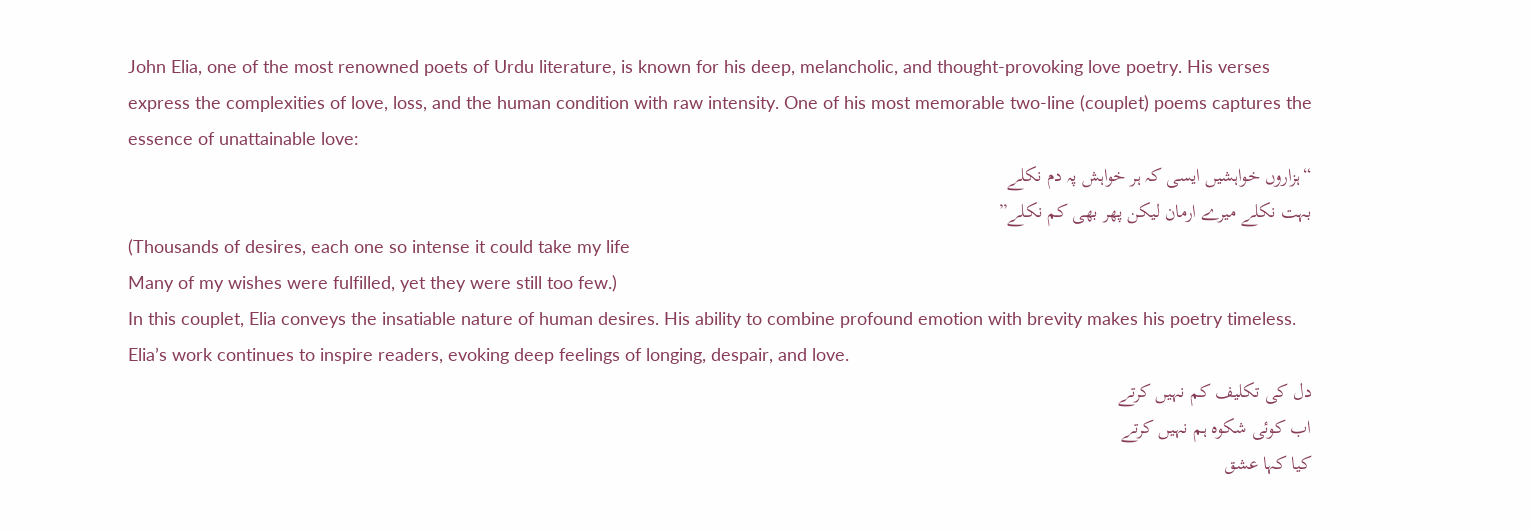John Elia, one of the most renowned poets of Urdu literature, is known for his deep, melancholic, and thought-provoking love poetry. His verses express the complexities of love, loss, and the human condition with raw intensity. One of his most memorable two-line (couplet) poems captures the essence of unattainable love:
“ہزاروں خواہشیں ایسی کہ ہر خواہش پہ دم نکلے
بہت نکلے میرے ارمان لیکن پھر بھی کم نکلے”
(Thousands of desires, each one so intense it could take my life
Many of my wishes were fulfilled, yet they were still too few.)
In this couplet, Elia conveys the insatiable nature of human desires. His ability to combine profound emotion with brevity makes his poetry timeless. Elia’s work continues to inspire readers, evoking deep feelings of longing, despair, and love.
دل کی تکلیف کم نہیں کرتے
اب کوئی شکوہ ہم نہیں کرتے
کیا کہا عشق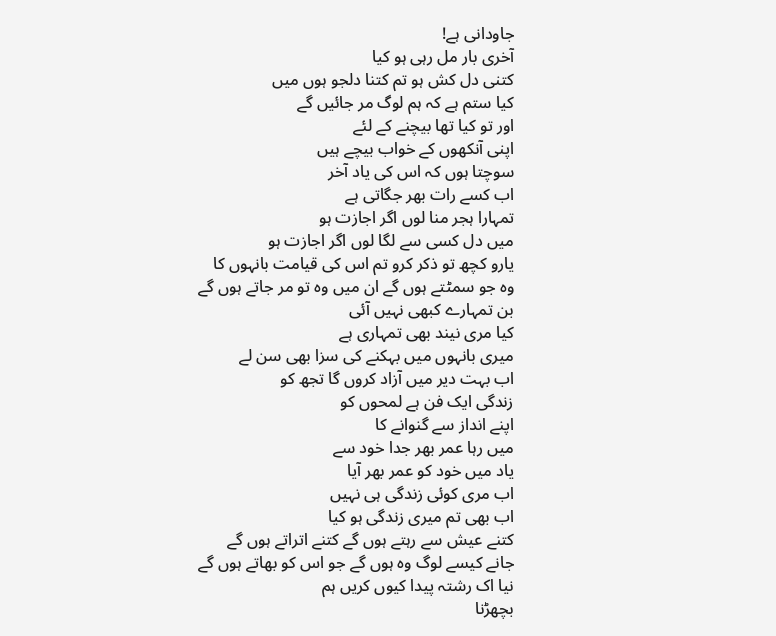جاودانی ہے!
آخری بار مل رہی ہو کیا
کتنی دل کش ہو تم کتنا دلجو ہوں میں
کیا ستم ہے کہ ہم لوگ مر جائیں گے
اور تو کیا تھا بیچنے کے لئے
اپنی آنکھوں کے خواب بیچے ہیں
سوچتا ہوں کہ اس کی یاد آخر
اب کسے رات بھر جگاتی ہے
تمہارا ہجر منا لوں اگر اجازت ہو
میں دل کسی سے لگا لوں اگر اجازت ہو
یارو کچھ تو ذکر کرو تم اس کی قیامت بانہوں کا
وہ جو سمٹتے ہوں گے ان میں وہ تو مر جاتے ہوں گے
بن تمہارے کبھی نہیں آئی
کیا مری نیند بھی تمہاری ہے
میری بانہوں میں بہکنے کی سزا بھی سن لے
اب بہت دیر میں آزاد کروں گا تجھ کو
زندگی ایک فن ہے لمحوں کو
اپنے انداز سے گنوانے کا
میں رہا عمر بھر جدا خود سے
یاد میں خود کو عمر بھر آیا
اب مری کوئی زندگی ہی نہیں
اب بھی تم میری زندگی ہو کیا
کتنے عیش سے رہتے ہوں گے کتنے اتراتے ہوں گے
جانے کیسے لوگ وہ ہوں گے جو اس کو بھاتے ہوں گے
نیا اک رشتہ پیدا کیوں کریں ہم
بچھڑنا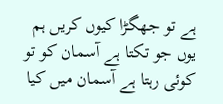ہے تو جھگڑا کیوں کریں ہم
یوں جو تکتا ہے آسمان کو تو
کوئی رہتا ہے آسمان میں کیا